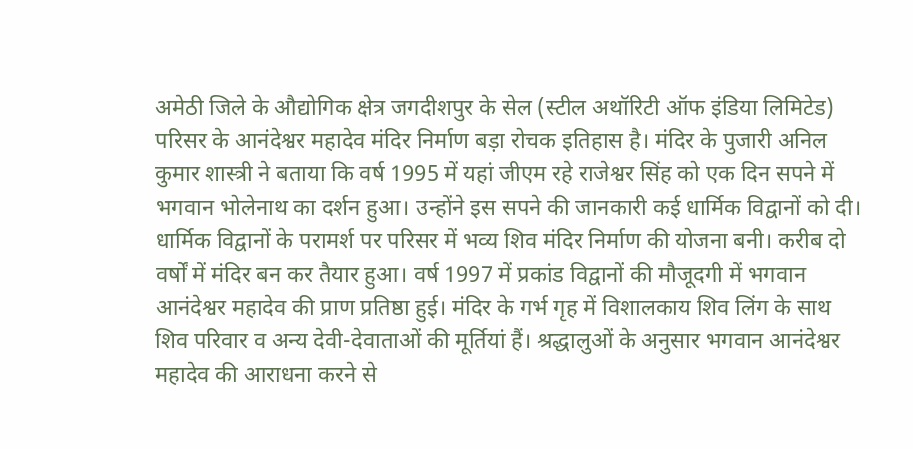अमेठी जिले के औद्योगिक क्षेत्र जगदीशपुर के सेल (स्टील अथॉरिटी ऑफ इंडिया लिमिटेड) परिसर के आनंदेश्वर महादेव मंदिर निर्माण बड़ा रोचक इतिहास है। मंदिर के पुजारी अनिल कुमार शास्त्री ने बताया कि वर्ष 1995 में यहां जीएम रहे राजेश्वर सिंह को एक दिन सपने में भगवान भोलेनाथ का दर्शन हुआ। उन्होंने इस सपने की जानकारी कई धार्मिक विद्वानों को दी। धार्मिक विद्वानों के परामर्श पर परिसर में भव्य शिव मंदिर निर्माण की योजना बनी। करीब दो वर्षों में मंदिर बन कर तैयार हुआ। वर्ष 1997 में प्रकांड विद्वानों की मौजूदगी में भगवान आनंदेश्वर महादेव की प्राण प्रतिष्ठा हुई। मंदिर के गर्भ गृह में विशालकाय शिव लिंग के साथ शिव परिवार व अन्य देवी-देवाताओं की मूर्तियां हैं। श्रद्धालुओं के अनुसार भगवान आनंदेश्वर महादेव की आराधना करने से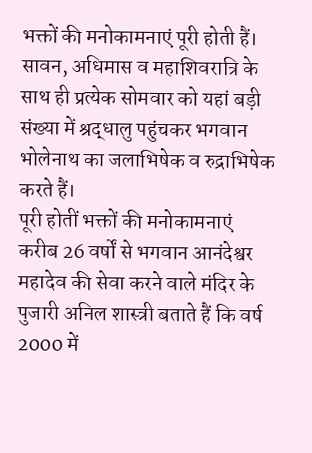भक्तों की मनोकामनाएं पूरी होती हैं। सावन, अधिमास व महाशिवरात्रि के साथ ही प्रत्येक सोमवार को यहां बड़ी संख्या में श्रद्धालु पहुंचकर भगवान भोलेनाथ का जलाभिषेक व रुद्राभिषेक करते हैं।
पूरी होतीं भक्तों की मनोकामनाएं
करीब 26 वर्षों से भगवान आनंदेश्वर महादेव की सेवा करने वाले मंदिर के पुजारी अनिल शास्त्री बताते हैं कि वर्ष 2000 में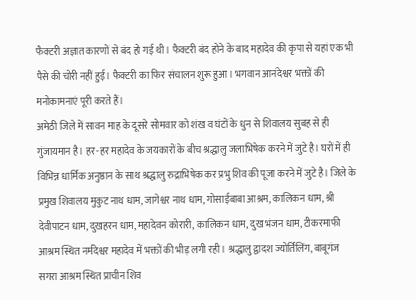फैक्टरी अज्ञात कारणों से बंद हो गई थी। फैक्टरी बंद होने के बाद महादेव की कृपा से यहां एक भी पैसे की चोरी नहीं हुई। फैक्टरी का फिर संचालन शुरू हुआ। भगवान आनंदेश्वर भक्तों की मनोकामनाएं पूरी करते हैं।
अमेठी जिले में सावन माह के दूसरे सोमवार को शंख व घंटों के धुन से शिवालय सुबह से ही गुंजायमान है। हर-हर महादेव के जयकारों के बीच श्रद्धालु जलाभिषेक करने में जुटे है। घरों में ही विभिन्न धार्मिक अनुष्ठान के साथ श्रद्धालु रुद्राभिषेक कर प्रभु शिव की पूजा करने में जुटे है। जिले के प्रमुख शिवालय मुकुट नाथ धाम, जागेश्वर नाथ धाम, गोसाईबाबा आश्रम, कालिकन धाम, श्री देवीपाटन धाम, दुखहरन धाम, महादेवन कोरारी, कालिकन धाम, दुख भंजन धाम, टीकरमाफी आश्रम स्थित नर्मदेश्वर महादेव में भक्तों की भीड़ लगी रही। श्रद्धालु द्वादश ज्योर्तिलिंग, बाबूगंज सगरा आश्रम स्थित प्राचीन शिव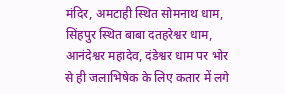मंदिर, अमटाही स्थित सोमनाथ धाम, सिंहपुर स्थित बाबा दतहरेश्वर धाम, आनंदेश्वर महादेव, दंडेश्वर धाम पर भोर से ही जलाभिषेक के लिए कतार में लगे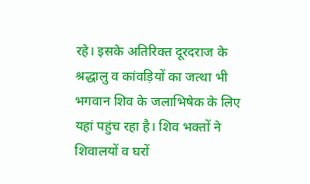रहे। इसके अतिरिक्त दूरदराज के श्रद्धालु व कांवड़ियों का जत्था भी भगवान शिव के जलाभिषेक के लिए यहां पहुंच रहा है। शिव भक्तों ने शिवालयों व घरों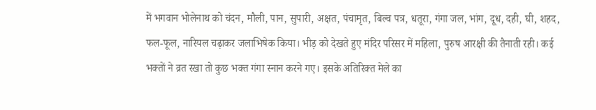में भगवान भोलेनाथ को चंदन, मौली, पान, सुपारी, अक्षत, पंचामृत, बिल्व पत्र, धतूरा, गंगा जल, भांग, दूध, दही, घी, शहद, फल-फूल, नारियल चढ़ाकर जलाभिषेक किया। भीड़ को देखते हुए मंदिर परिसर में महिला, पुरुष आरक्षी की तैनाती रही। कई भक्तों ने व्रत रखा तो कुछ भक्त गंगा स्नान करने गए। इसके अतिरिक्त मेले का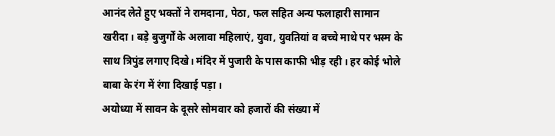आनंद लेते हुए भक्तों ने रामदाना, पेठा, फल सहित अन्य फलाहारी सामान खरीदा। बड़े बुजुर्गों के अलावा महिलाएं, युवा, युवतियां व बच्चे माथे पर भस्म के साथ त्रिपुंड लगाए दिखे। मंदिर में पुजारी के पास काफी भीड़ रही। हर कोई भोले बाबा के रंग में रंगा दिखाई पड़ा।
अयोध्या में सावन के दूसरे सोमवार को हजारों की संख्या में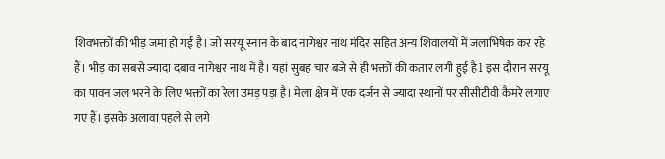शिवभक्तों की भीड़ जमा हो गई है। जो सरयू स्नान के बाद नागेश्वर नाथ मंदिर सहित अन्य शिवालयों में जलाभिषेक कर रहे हैं। भीड़ का सबसे ज्यादा दबाव नागेश्वर नाथ में है। यहां सुबह चार बजे से ही भक्तों की कतार लगी हुई है l इस दौरान सरयू का पावन जल भरने के लिए भक्तों का रेला उमड़ पड़ा है। मेला क्षेत्र में एक दर्जन से ज्यादा स्थानों पर सीसीटीवी कैमरे लगाए गए हैं। इसके अलावा पहले से लगे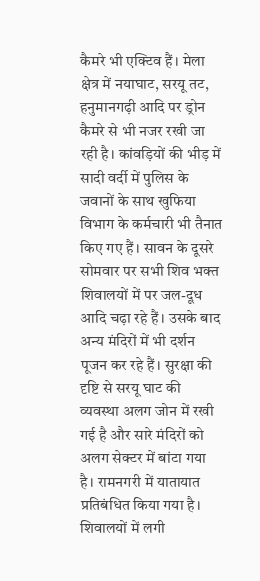कैमरे भी एक्टिव हैं। मेला क्षेत्र में नयाघाट, सरयू तट, हनुमानगढ़ी आदि पर ड्रोन कैमरे से भी नजर रखी जा रही है। कांवड़ियों की भीड़ में सादी वर्दी में पुलिस के जवानों के साथ खुफिया विभाग के कर्मचारी भी तैनात किए गए हैं। सावन के दूसरे सोमवार पर सभी शिव भक्त शिवालयों में पर जल-दूध आदि चढ़ा रहे हैं। उसके बाद अन्य मंदिरों में भी दर्शन पूजन कर रहे हैं। सुरक्षा की दृष्टि से सरयू घाट की व्यवस्था अलग जोन में रखी गई है और सारे मंदिरों को अलग सेक्टर में बांटा गया है। रामनगरी में यातायात प्रतिबंधित किया गया है।
शिवालयों में लगी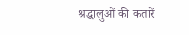श्रद्धालुओं की कतारें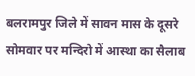बलरामपुर जिले में सावन मास के दूसरे सोमवार पर मन्दिरो में आस्था का सैलाब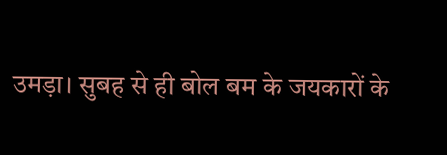उमड़ा। सुबह से ही बोल बम के जयकारों के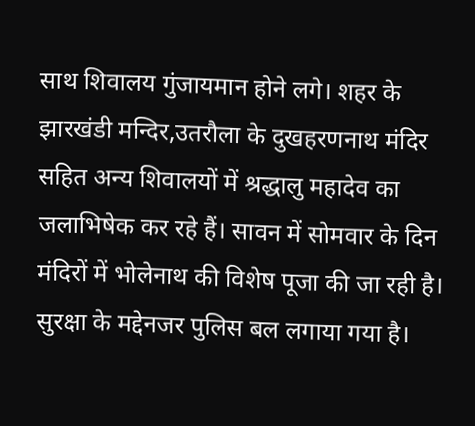साथ शिवालय गुंजायमान होने लगे। शहर के झारखंडी मन्दिर,उतरौला के दुखहरणनाथ मंदिर सहित अन्य शिवालयों में श्रद्धालु महादेव का जलाभिषेक कर रहे हैं। सावन में सोमवार के दिन मंदिरों में भोलेनाथ की विशेष पूजा की जा रही है। सुरक्षा के मद्देनजर पुलिस बल लगाया गया है।